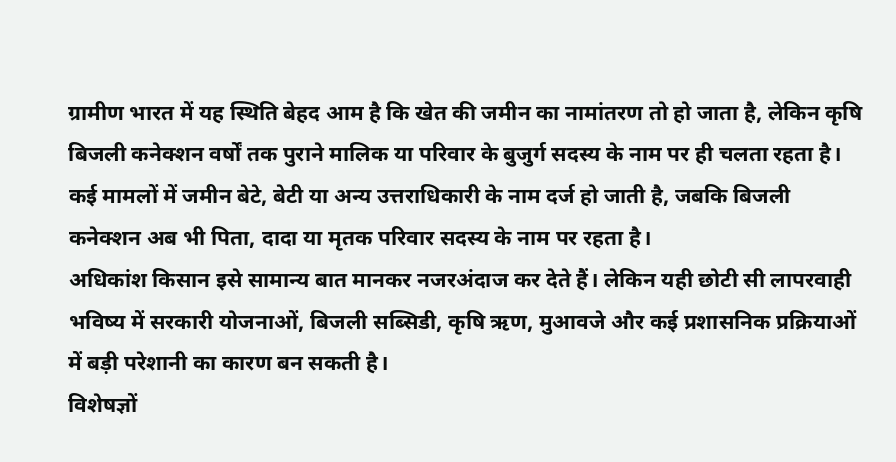ग्रामीण भारत में यह स्थिति बेहद आम है कि खेत की जमीन का नामांतरण तो हो जाता है, लेकिन कृषि बिजली कनेक्शन वर्षों तक पुराने मालिक या परिवार के बुजुर्ग सदस्य के नाम पर ही चलता रहता है। कई मामलों में जमीन बेटे, बेटी या अन्य उत्तराधिकारी के नाम दर्ज हो जाती है, जबकि बिजली कनेक्शन अब भी पिता, दादा या मृतक परिवार सदस्य के नाम पर रहता है।
अधिकांश किसान इसे सामान्य बात मानकर नजरअंदाज कर देते हैं। लेकिन यही छोटी सी लापरवाही भविष्य में सरकारी योजनाओं, बिजली सब्सिडी, कृषि ऋण, मुआवजे और कई प्रशासनिक प्रक्रियाओं में बड़ी परेशानी का कारण बन सकती है।
विशेषज्ञों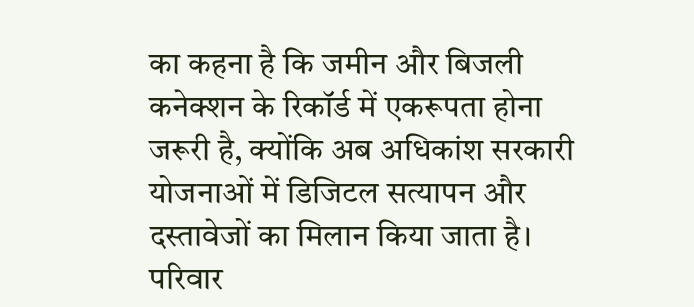का कहना है कि जमीन और बिजली कनेक्शन के रिकॉर्ड में एकरूपता होना जरूरी है, क्योंकि अब अधिकांश सरकारी योजनाओं में डिजिटल सत्यापन और दस्तावेजों का मिलान किया जाता है।
परिवार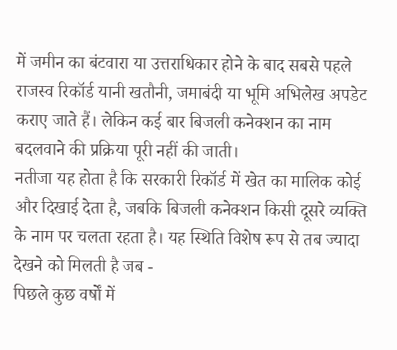में जमीन का बंटवारा या उत्तराधिकार होने के बाद सबसे पहले राजस्व रिकॉर्ड यानी खतौनी, जमाबंदी या भूमि अभिलेख अपडेट कराए जाते हैं। लेकिन कई बार बिजली कनेक्शन का नाम बदलवाने की प्रक्रिया पूरी नहीं की जाती।
नतीजा यह होता है कि सरकारी रिकॉर्ड में खेत का मालिक कोई और दिखाई देता है, जबकि बिजली कनेक्शन किसी दूसरे व्यक्ति के नाम पर चलता रहता है। यह स्थिति विशेष रूप से तब ज्यादा देखने को मिलती है जब -
पिछले कुछ वर्षों में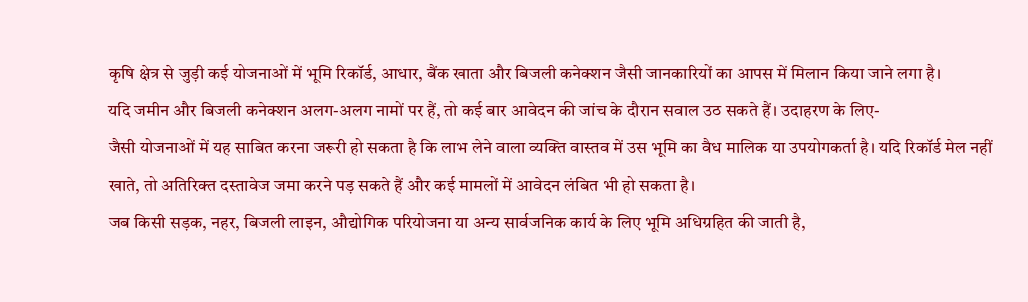कृषि क्षेत्र से जुड़ी कई योजनाओं में भूमि रिकॉर्ड, आधार, बैंक खाता और बिजली कनेक्शन जैसी जानकारियों का आपस में मिलान किया जाने लगा है।
यदि जमीन और बिजली कनेक्शन अलग-अलग नामों पर हैं, तो कई बार आवेदन की जांच के दौरान सवाल उठ सकते हैं। उदाहरण के लिए-
जैसी योजनाओं में यह साबित करना जरूरी हो सकता है कि लाभ लेने वाला व्यक्ति वास्तव में उस भूमि का वैध मालिक या उपयोगकर्ता है। यदि रिकॉर्ड मेल नहीं खाते, तो अतिरिक्त दस्तावेज जमा करने पड़ सकते हैं और कई मामलों में आवेदन लंबित भी हो सकता है।
जब किसी सड़क, नहर, बिजली लाइन, औद्योगिक परियोजना या अन्य सार्वजनिक कार्य के लिए भूमि अधिग्रहित की जाती है,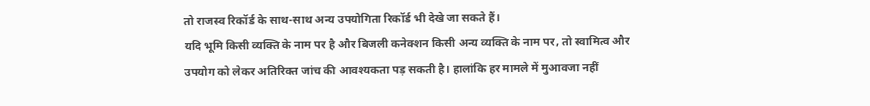तो राजस्व रिकॉर्ड के साथ-साथ अन्य उपयोगिता रिकॉर्ड भी देखे जा सकते हैं।
यदि भूमि किसी व्यक्ति के नाम पर है और बिजली कनेक्शन किसी अन्य व्यक्ति के नाम पर, तो स्वामित्व और उपयोग को लेकर अतिरिक्त जांच की आवश्यकता पड़ सकती है। हालांकि हर मामले में मुआवजा नहीं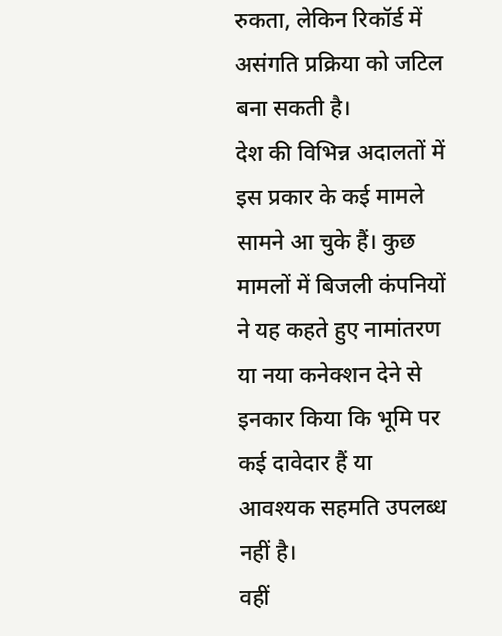रुकता, लेकिन रिकॉर्ड में असंगति प्रक्रिया को जटिल बना सकती है।
देश की विभिन्न अदालतों में इस प्रकार के कई मामले सामने आ चुके हैं। कुछ मामलों में बिजली कंपनियों ने यह कहते हुए नामांतरण या नया कनेक्शन देने से इनकार किया कि भूमि पर कई दावेदार हैं या आवश्यक सहमति उपलब्ध नहीं है।
वहीं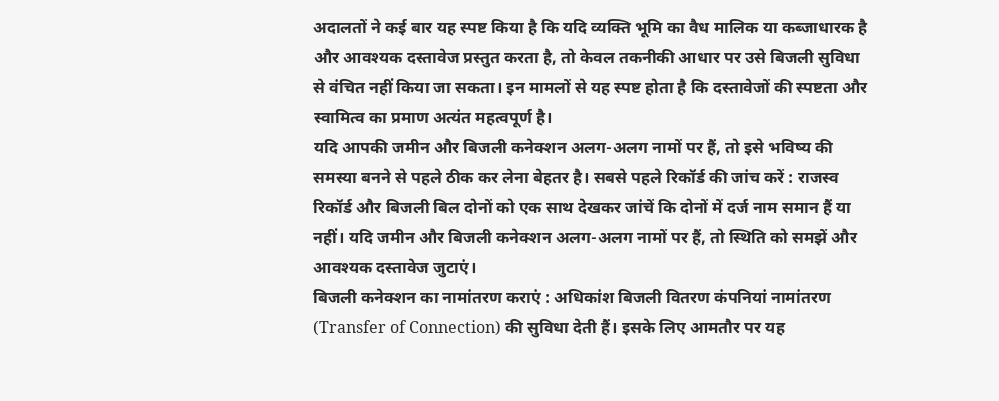अदालतों ने कई बार यह स्पष्ट किया है कि यदि व्यक्ति भूमि का वैध मालिक या कब्जाधारक है और आवश्यक दस्तावेज प्रस्तुत करता है, तो केवल तकनीकी आधार पर उसे बिजली सुविधा से वंचित नहीं किया जा सकता। इन मामलों से यह स्पष्ट होता है कि दस्तावेजों की स्पष्टता और स्वामित्व का प्रमाण अत्यंत महत्वपूर्ण है।
यदि आपकी जमीन और बिजली कनेक्शन अलग-अलग नामों पर हैं, तो इसे भविष्य की समस्या बनने से पहले ठीक कर लेना बेहतर है। सबसे पहले रिकॉर्ड की जांच करें : राजस्व रिकॉर्ड और बिजली बिल दोनों को एक साथ देखकर जांचें कि दोनों में दर्ज नाम समान हैं या नहीं। यदि जमीन और बिजली कनेक्शन अलग-अलग नामों पर हैं, तो स्थिति को समझें और आवश्यक दस्तावेज जुटाएं।
बिजली कनेक्शन का नामांतरण कराएं : अधिकांश बिजली वितरण कंपनियां नामांतरण (Transfer of Connection) की सुविधा देती हैं। इसके लिए आमतौर पर यह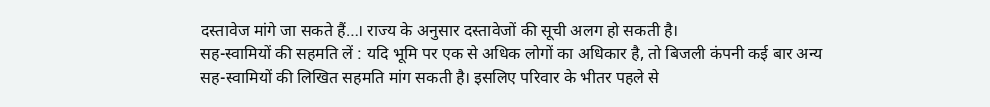दस्तावेज मांगे जा सकते हैं…। राज्य के अनुसार दस्तावेजों की सूची अलग हो सकती है।
सह-स्वामियों की सहमति लें : यदि भूमि पर एक से अधिक लोगों का अधिकार है, तो बिजली कंपनी कई बार अन्य सह-स्वामियों की लिखित सहमति मांग सकती है। इसलिए परिवार के भीतर पहले से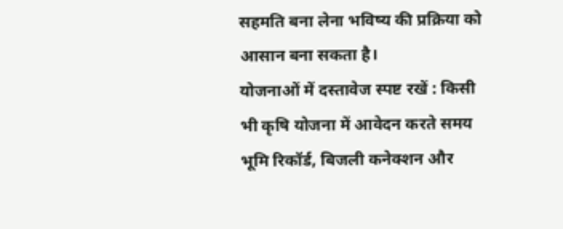सहमति बना लेना भविष्य की प्रक्रिया को आसान बना सकता है।
योजनाओं में दस्तावेज स्पष्ट रखें : किसी भी कृषि योजना में आवेदन करते समय भूमि रिकॉर्ड, बिजली कनेक्शन और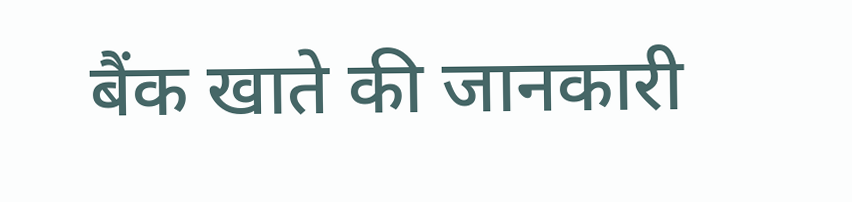बैंक खाते की जानकारी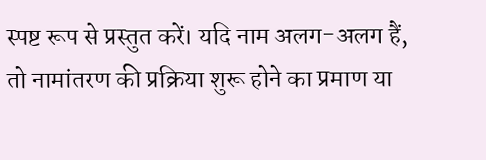स्पष्ट रूप से प्रस्तुत करें। यदि नाम अलग-अलग हैं, तो नामांतरण की प्रक्रिया शुरू होने का प्रमाण या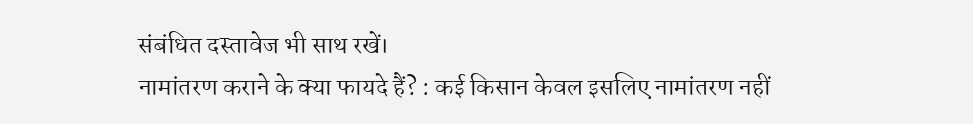संबंधित दस्तावेज भी साथ रखें।
नामांतरण कराने के क्या फायदे हैं? : कई किसान केवल इसलिए नामांतरण नहीं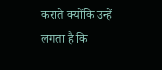कराते क्योंकि उन्हें लगता है कि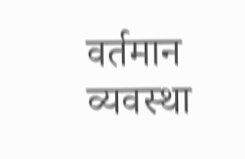वर्तमान व्यवस्था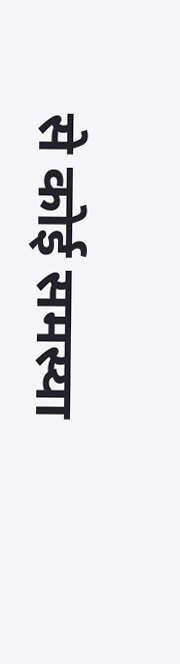से कोई समस्या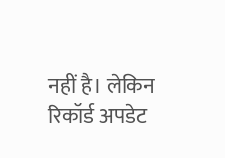नहीं है। लेकिन रिकॉर्ड अपडेट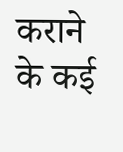कराने के कई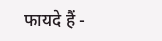फायदे हैं -